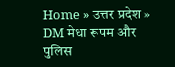Home » उत्तर प्रदेश » DM मेधा रूपम और पुलिस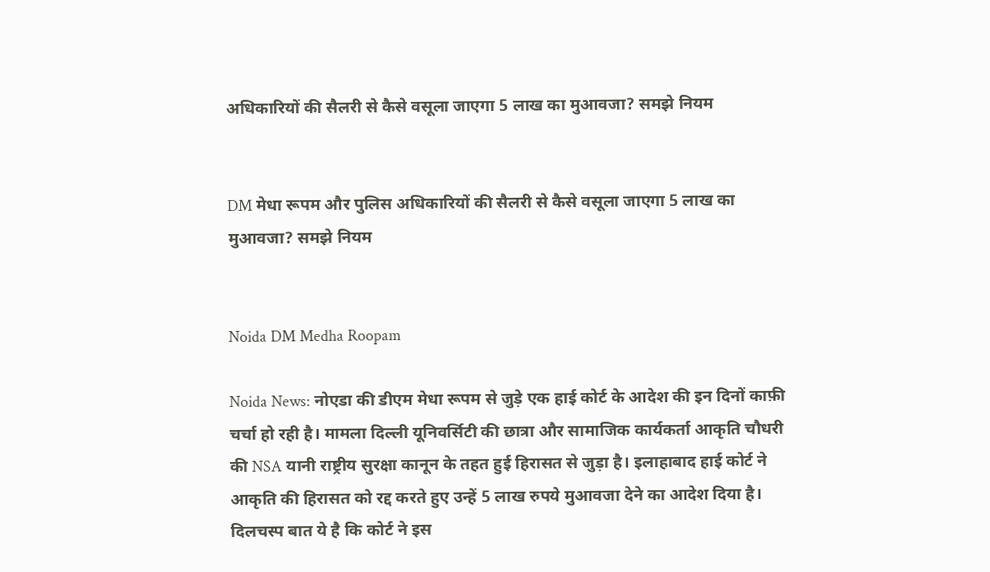अधिकारियों की सैलरी से कैसे वसूला जाएगा 5 लाख का मुआवजा? समझे नियम


DM मेधा रूपम और पुलिस अधिकारियों की सैलरी से कैसे वसूला जाएगा 5 लाख का मुआवजा? समझे नियम


Noida DM Medha Roopam

Noida News: नोएडा की डीएम मेधा रूपम से जुड़े एक हाई कोर्ट के आदेश की इन दिनों काफ़ी चर्चा हो रही है। मामला दिल्ली यूनिवर्सिटी की छात्रा और सामाजिक कार्यकर्ता आकृति चौधरी की NSA यानी राष्ट्रीय सुरक्षा कानून के तहत हुई हिरासत से जुड़ा है। इलाहाबाद हाई कोर्ट ने आकृति की हिरासत को रद्द करते हुए उन्हें 5 लाख रुपये मुआवजा देने का आदेश दिया है। दिलचस्प बात ये है कि कोर्ट ने इस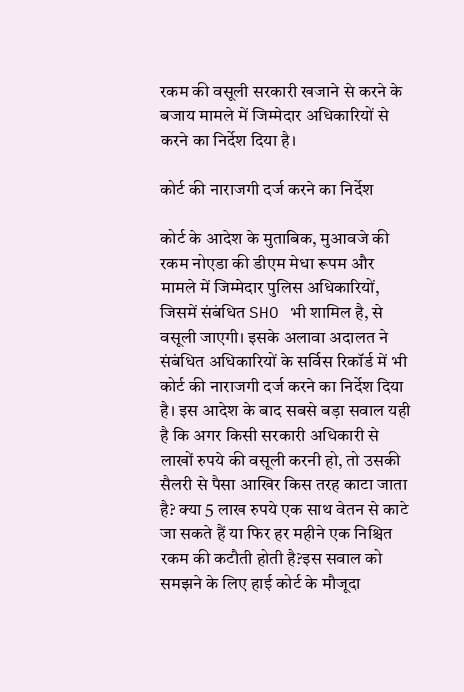रकम की वसूली सरकारी खजाने से करने के बजाय मामले में जिम्मेदार अधिकारियों से करने का निर्देश दिया है।

कोर्ट की नाराजगी दर्ज करने का निर्देश

कोर्ट के आदेश के मुताबिक, मुआवजे की रकम नोएडा की डीएम मेधा रूपम और मामले में जिम्मेदार पुलिस अधिकारियों, जिसमें संबंधित SHO भी शामिल है, से वसूली जाएगी। इसके अलावा अदालत ने संबंधित अधिकारियों के सर्विस रिकॉर्ड में भी कोर्ट की नाराजगी दर्ज करने का निर्देश दिया है। इस आदेश के बाद सबसे बड़ा सवाल यही है कि अगर किसी सरकारी अधिकारी से लाखों रुपये की वसूली करनी हो, तो उसकी सैलरी से पैसा आखिर किस तरह काटा जाता है? क्या 5 लाख रुपये एक साथ वेतन से काटे जा सकते हैं या फिर हर महीने एक निश्चित रकम की कटौती होती है?इस सवाल को समझने के लिए हाई कोर्ट के मौजूदा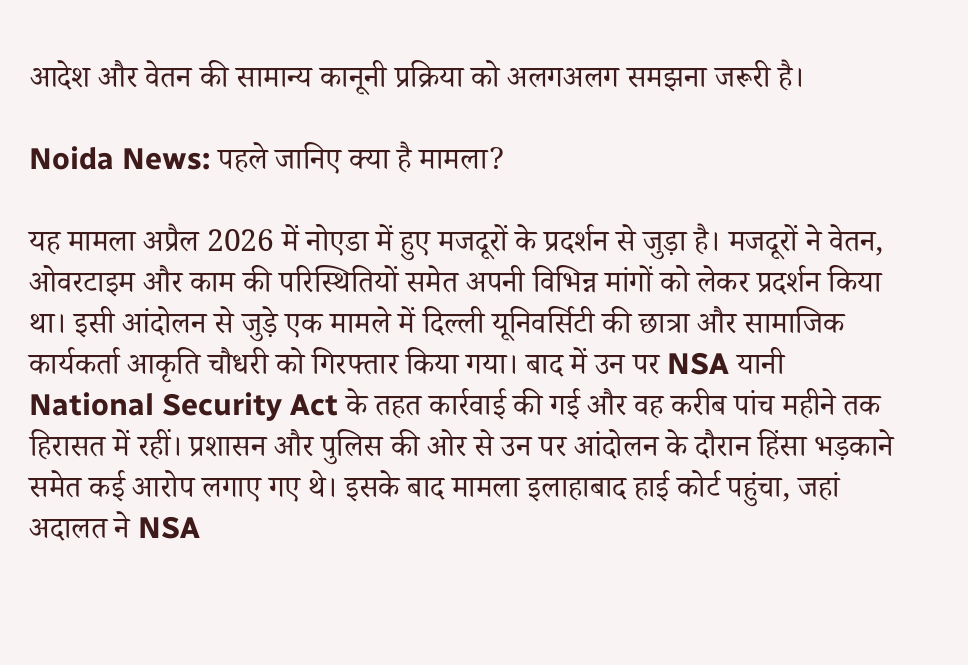आदेश और वेतन की सामान्य कानूनी प्रक्रिया को अलगअलग समझना जरूरी है।

Noida News: पहले जानिए क्या है मामला?

यह मामला अप्रैल 2026 में नोएडा में हुए मजदूरों के प्रदर्शन से जुड़ा है। मजदूरों ने वेतन, ओवरटाइम और काम की परिस्थितियों समेत अपनी विभिन्न मांगों को लेकर प्रदर्शन किया था। इसी आंदोलन से जुड़े एक मामले में दिल्ली यूनिवर्सिटी की छात्रा और सामाजिक कार्यकर्ता आकृति चौधरी को गिरफ्तार किया गया। बाद में उन पर NSA यानी National Security Act के तहत कार्रवाई की गई और वह करीब पांच महीने तक हिरासत में रहीं। प्रशासन और पुलिस की ओर से उन पर आंदोलन के दौरान हिंसा भड़काने समेत कई आरोप लगाए गए थे। इसके बाद मामला इलाहाबाद हाई कोर्ट पहुंचा, जहां अदालत ने NSA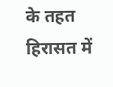के तहत हिरासत में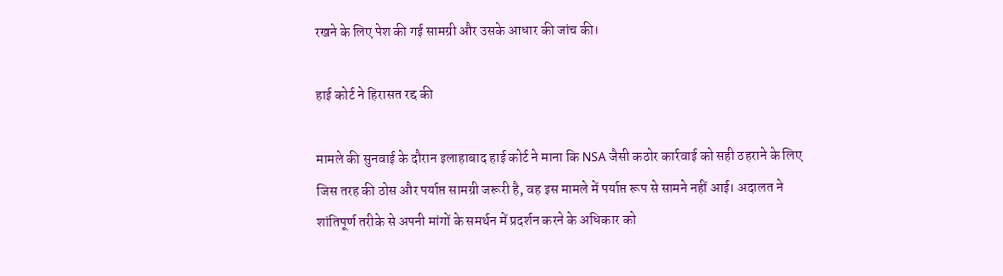रखने के लिए पेश की गई सामग्री और उसके आधार की जांच की।

हाई कोर्ट ने हिरासत रद्द की

मामले की सुनवाई के दौरान इलाहाबाद हाई कोर्ट ने माना कि NSA जैसी कठोर कार्रवाई को सही ठहराने के लिए जिस तरह की ठोस और पर्याप्त सामग्री जरूरी है, वह इस मामले में पर्याप्त रूप से सामने नहीं आई। अदालत ने शांतिपूर्ण तरीके से अपनी मांगों के समर्थन में प्रदर्शन करने के अधिकार को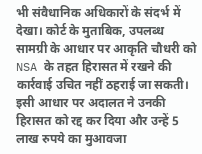भी संवैधानिक अधिकारों के संदर्भ में देखा। कोर्ट के मुताबिक, उपलब्ध सामग्री के आधार पर आकृति चौधरी को NSA के तहत हिरासत में रखने की कार्रवाई उचित नहीं ठहराई जा सकती। इसी आधार पर अदालत ने उनकी हिरासत को रद्द कर दिया और उन्हें 5 लाख रुपये का मुआवजा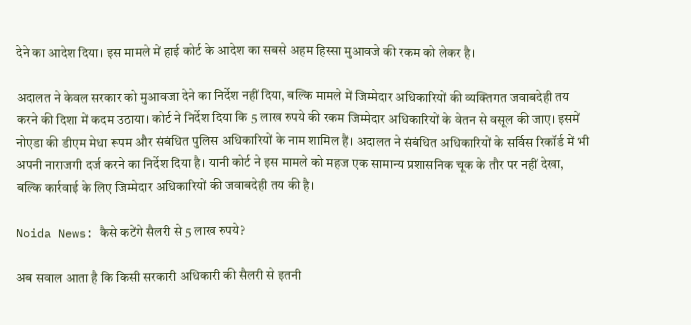देने का आदेश दिया। इस मामले में हाई कोर्ट के आदेश का सबसे अहम हिस्सा मुआवजे की रकम को लेकर है।

अदालत ने केवल सरकार को मुआवजा देने का निर्देश नहीं दिया, बल्कि मामले में जिम्मेदार अधिकारियों की व्यक्तिगत जवाबदेही तय करने की दिशा में कदम उठाया। कोर्ट ने निर्देश दिया कि 5 लाख रुपये की रकम जिम्मेदार अधिकारियों के वेतन से वसूल की जाए। इसमें नोएडा की डीएम मेधा रूपम और संबंधित पुलिस अधिकारियों के नाम शामिल हैं। अदालत ने संबंधित अधिकारियों के सर्विस रिकॉर्ड में भी अपनी नाराजगी दर्ज करने का निर्देश दिया है। यानी कोर्ट ने इस मामले को महज एक सामान्य प्रशासनिक चूक के तौर पर नहीं देखा, बल्कि कार्रवाई के लिए जिम्मेदार अधिकारियों की जवाबदेही तय की है।

Noida News: कैसे कटेंगे सैलरी से 5 लाख रुपये?

अब सवाल आता है कि किसी सरकारी अधिकारी की सैलरी से इतनी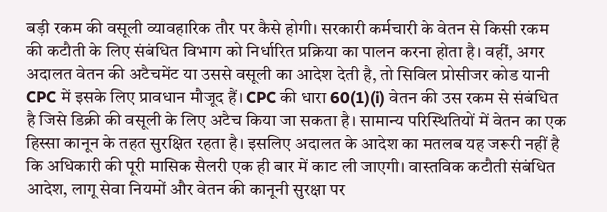बड़ी रकम की वसूली व्यावहारिक तौर पर कैसे होगी। सरकारी कर्मचारी के वेतन से किसी रकम की कटौती के लिए संबंधित विभाग को निर्धारित प्रक्रिया का पालन करना होता है। वहीं, अगर अदालत वेतन की अटैचमेंट या उससे वसूली का आदेश देती है, तो सिविल प्रोसीजर कोड यानी CPC में इसके लिए प्रावधान मौजूद हैं। CPC की धारा 60(1)(i) वेतन की उस रकम से संबंधित है जिसे डिक्री की वसूली के लिए अटैच किया जा सकता है। सामान्य परिस्थितियों में वेतन का एक हिस्सा कानून के तहत सुरक्षित रहता है। इसलिए अदालत के आदेश का मतलब यह जरूरी नहीं है कि अधिकारी की पूरी मासिक सैलरी एक ही बार में काट ली जाएगी। वास्तविक कटौती संबंधित आदेश, लागू सेवा नियमों और वेतन की कानूनी सुरक्षा पर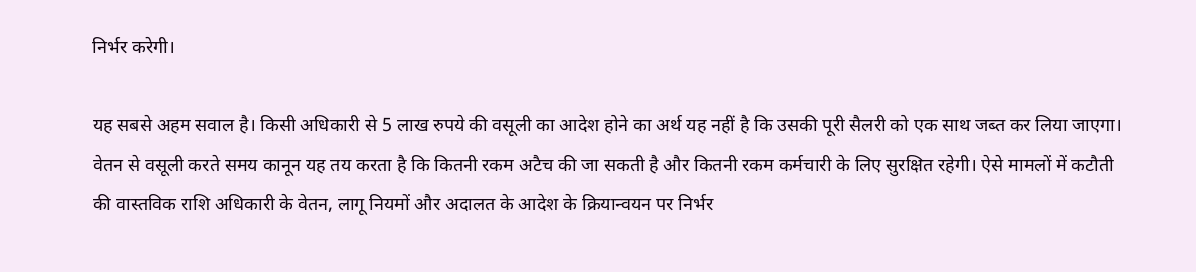निर्भर करेगी।

यह सबसे अहम सवाल है। किसी अधिकारी से 5 लाख रुपये की वसूली का आदेश होने का अर्थ यह नहीं है कि उसकी पूरी सैलरी को एक साथ जब्त कर लिया जाएगा। वेतन से वसूली करते समय कानून यह तय करता है कि कितनी रकम अटैच की जा सकती है और कितनी रकम कर्मचारी के लिए सुरक्षित रहेगी। ऐसे मामलों में कटौती की वास्तविक राशि अधिकारी के वेतन, लागू नियमों और अदालत के आदेश के क्रियान्वयन पर निर्भर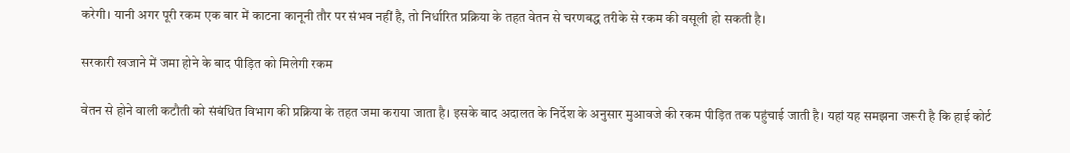करेगी। यानी अगर पूरी रकम एक बार में काटना कानूनी तौर पर संभव नहीं है, तो निर्धारित प्रक्रिया के तहत वेतन से चरणबद्ध तरीके से रकम की वसूली हो सकती है।

सरकारी खजाने में जमा होने के बाद पीड़ित को मिलेगी रकम

वेतन से होने वाली कटौती को संबंधित विभाग की प्रक्रिया के तहत जमा कराया जाता है। इसके बाद अदालत के निर्देश के अनुसार मुआवजे की रकम पीड़ित तक पहुंचाई जाती है। यहां यह समझना जरूरी है कि हाई कोर्ट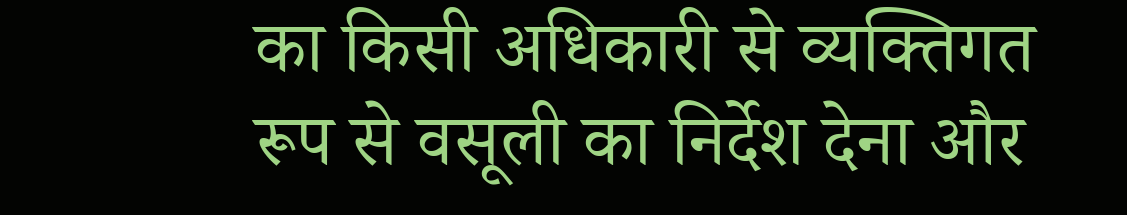का किसी अधिकारी से व्यक्तिगत रूप से वसूली का निर्देश देना और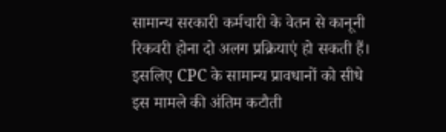सामान्य सरकारी कर्मचारी के वेतन से कानूनी रिकवरी होना दो अलग प्रक्रियाएं हो सकती हैं। इसलिए CPC के सामान्य प्रावधानों को सीधे इस मामले की अंतिम कटौती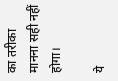का तरीका मानना सही नहीं होगा।

ये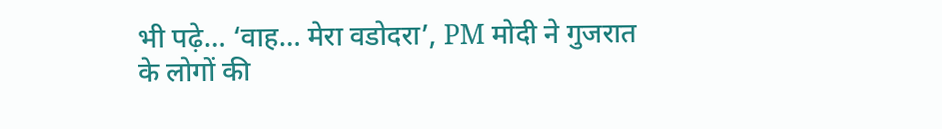भी पढ़े… ‘वाह… मेरा वडोदरा’, PM मोदी ने गुजरात के लोगों की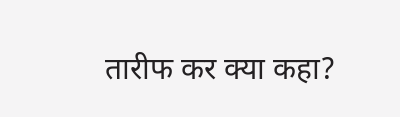तारीफ कर क्या कहा?